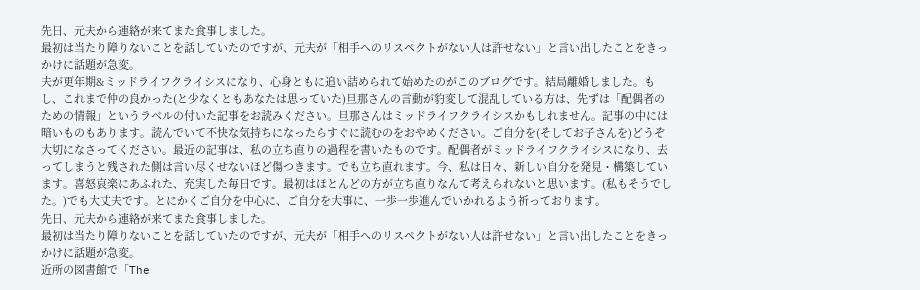先日、元夫から連絡が来てまた食事しました。
最初は当たり障りないことを話していたのですが、元夫が「相手へのリスペクトがない人は許せない」と言い出したことをきっかけに話題が急変。
夫が更年期&ミッドライフクライシスになり、心身ともに追い詰められて始めたのがこのブログです。結局離婚しました。もし、これまで仲の良かった(と少なくともあなたは思っていた)旦那さんの言動が豹変して混乱している方は、先ずは「配偶者のための情報」というラベルの付いた記事をお読みください。旦那さんはミッドライフクライシスかもしれません。記事の中には暗いものもあります。読んでいて不快な気持ちになったらすぐに読むのをおやめください。ご自分を(そしてお子さんを)どうぞ大切になさってください。最近の記事は、私の立ち直りの過程を書いたものです。配偶者がミッドライフクライシスになり、去ってしまうと残された側は言い尽くせないほど傷つきます。でも立ち直れます。今、私は日々、新しい自分を発見・構築しています。喜怒哀楽にあふれた、充実した毎日です。最初はほとんどの方が立ち直りなんて考えられないと思います。(私もそうでした。)でも大丈夫です。とにかくご自分を中心に、ご自分を大事に、一歩一歩進んでいかれるよう祈っております。
先日、元夫から連絡が来てまた食事しました。
最初は当たり障りないことを話していたのですが、元夫が「相手へのリスペクトがない人は許せない」と言い出したことをきっかけに話題が急変。
近所の図書館で「The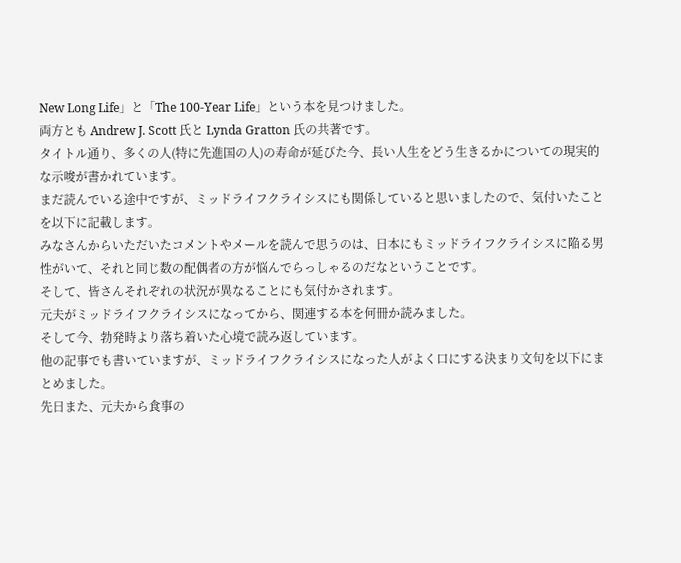New Long Life」と「The 100-Year Life」という本を見つけました。
両方とも Andrew J. Scott 氏と Lynda Gratton 氏の共著です。
タイトル通り、多くの人(特に先進国の人)の寿命が延びた今、長い人生をどう生きるかについての現実的な示唆が書かれています。
まだ読んでいる途中ですが、ミッドライフクライシスにも関係していると思いましたので、気付いたことを以下に記載します。
みなさんからいただいたコメントやメールを読んで思うのは、日本にもミッドライフクライシスに陥る男性がいて、それと同じ数の配偶者の方が悩んでらっしゃるのだなということです。
そして、皆さんそれぞれの状況が異なることにも気付かされます。
元夫がミッドライフクライシスになってから、関連する本を何冊か読みました。
そして今、勃発時より落ち着いた心境で読み返しています。
他の記事でも書いていますが、ミッドライフクライシスになった人がよく口にする決まり文句を以下にまとめました。
先日また、元夫から食事の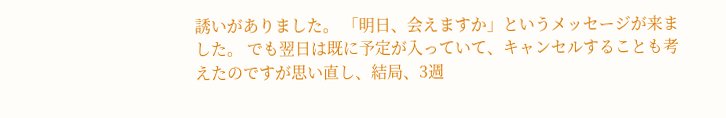誘いがありました。 「明日、会えますか」というメッセージが来ました。 でも翌日は既に予定が入っていて、キャンセルすることも考えたのですが思い直し、結局、3週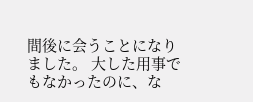間後に会うことになりました。 大した用事でもなかったのに、な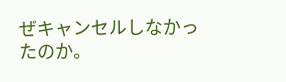ぜキャンセルしなかったのか。